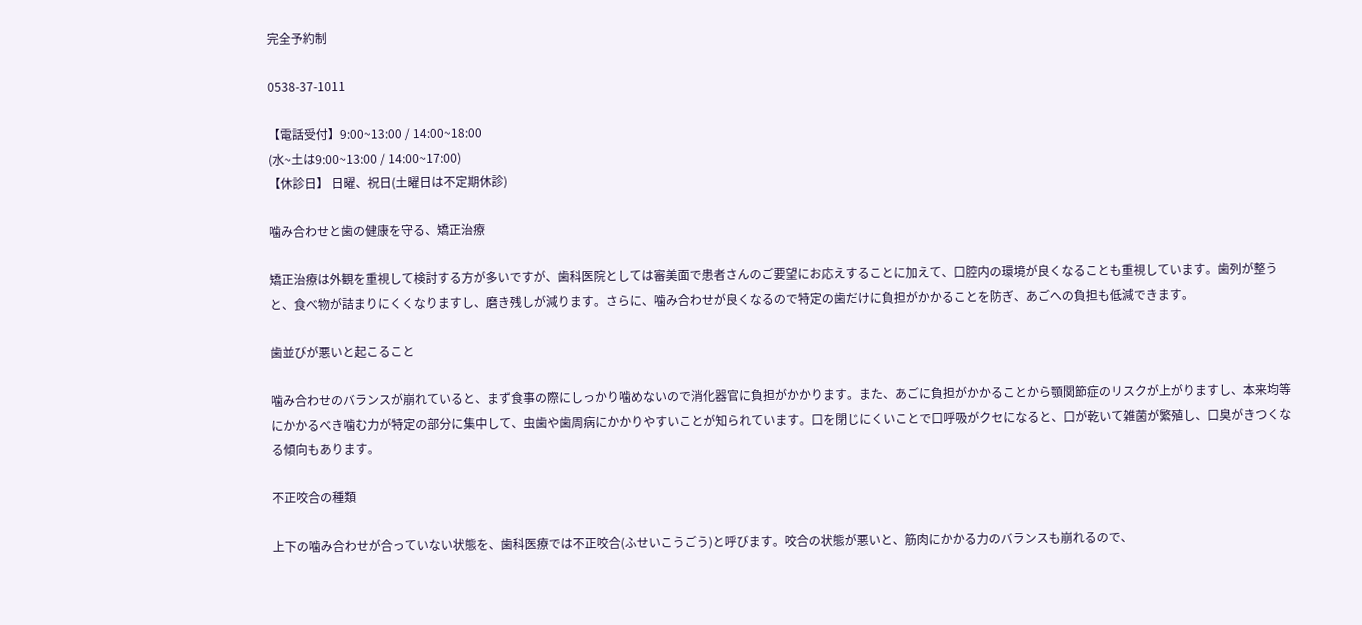完全予約制

0538-37-1011

【電話受付】9:00~13:00 / 14:00~18:00
(水~土は9:00~13:00 / 14:00~17:00)
【休診日】 日曜、祝日(土曜日は不定期休診)

噛み合わせと歯の健康を守る、矯正治療

矯正治療は外観を重視して検討する方が多いですが、歯科医院としては審美面で患者さんのご要望にお応えすることに加えて、口腔内の環境が良くなることも重視しています。歯列が整うと、食べ物が詰まりにくくなりますし、磨き残しが減ります。さらに、噛み合わせが良くなるので特定の歯だけに負担がかかることを防ぎ、あごへの負担も低減できます。

歯並びが悪いと起こること

噛み合わせのバランスが崩れていると、まず食事の際にしっかり噛めないので消化器官に負担がかかります。また、あごに負担がかかることから顎関節症のリスクが上がりますし、本来均等にかかるべき噛む力が特定の部分に集中して、虫歯や歯周病にかかりやすいことが知られています。口を閉じにくいことで口呼吸がクセになると、口が乾いて雑菌が繁殖し、口臭がきつくなる傾向もあります。

不正咬合の種類

上下の噛み合わせが合っていない状態を、歯科医療では不正咬合(ふせいこうごう)と呼びます。咬合の状態が悪いと、筋肉にかかる力のバランスも崩れるので、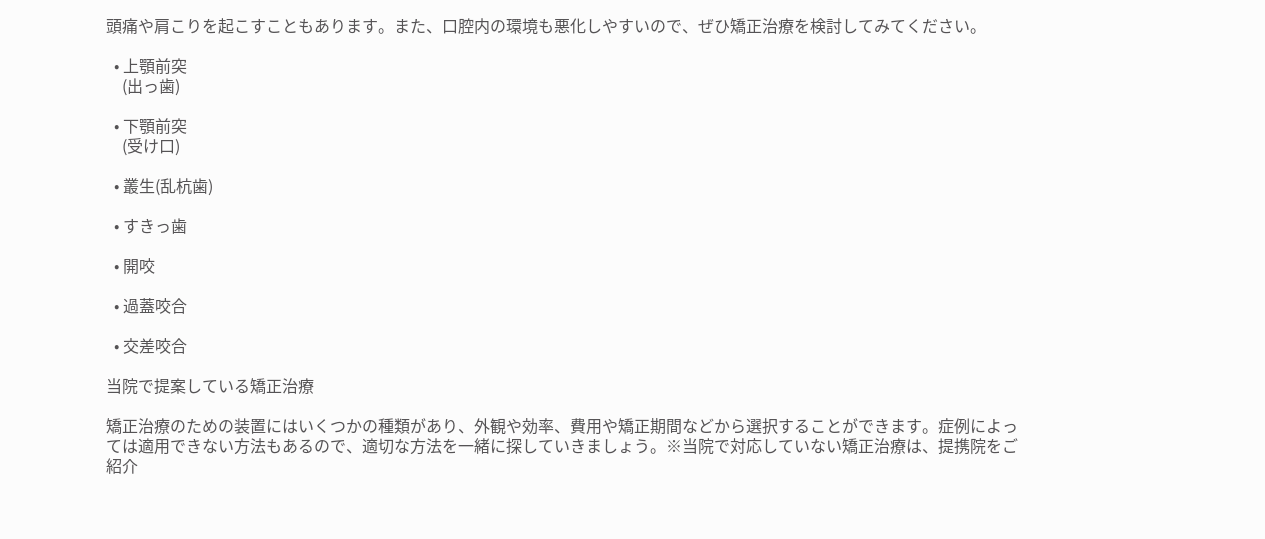頭痛や肩こりを起こすこともあります。また、口腔内の環境も悪化しやすいので、ぜひ矯正治療を検討してみてください。

  • 上顎前突
    (出っ歯)

  • 下顎前突
    (受け口)

  • 叢生(乱杭歯)

  • すきっ歯

  • 開咬

  • 過蓋咬合

  • 交差咬合

当院で提案している矯正治療

矯正治療のための装置にはいくつかの種類があり、外観や効率、費用や矯正期間などから選択することができます。症例によっては適用できない方法もあるので、適切な方法を一緒に探していきましょう。※当院で対応していない矯正治療は、提携院をご紹介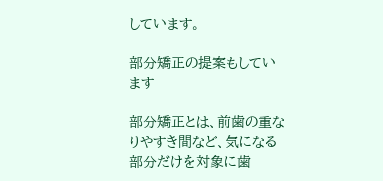しています。

部分矯正の提案もしています

部分矯正とは、前歯の重なりやすき間など、気になる部分だけを対象に歯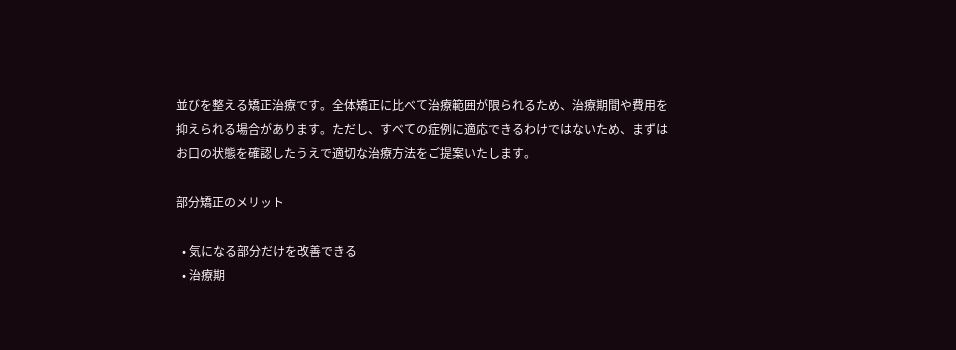並びを整える矯正治療です。全体矯正に比べて治療範囲が限られるため、治療期間や費用を抑えられる場合があります。ただし、すべての症例に適応できるわけではないため、まずはお口の状態を確認したうえで適切な治療方法をご提案いたします。

部分矯正のメリット

  • 気になる部分だけを改善できる
  • 治療期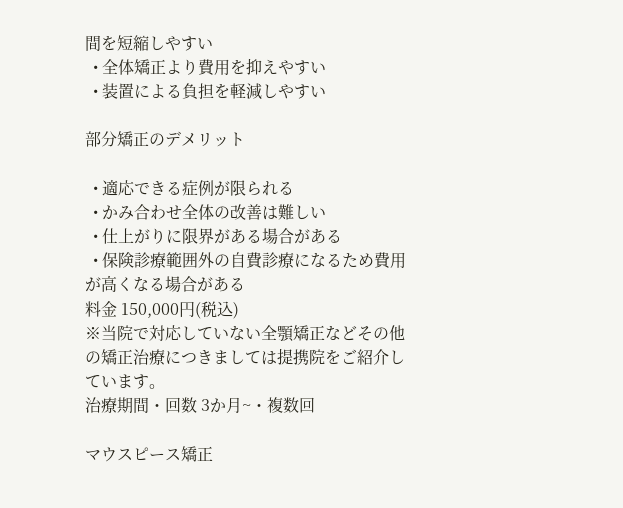間を短縮しやすい
  • 全体矯正より費用を抑えやすい
  • 装置による負担を軽減しやすい

部分矯正のデメリット

  • 適応できる症例が限られる
  • かみ合わせ全体の改善は難しい
  • 仕上がりに限界がある場合がある
  • 保険診療範囲外の自費診療になるため費用が高くなる場合がある
料金 150,000円(税込)
※当院で対応していない全顎矯正などその他の矯正治療につきましては提携院をご紹介しています。
治療期間・回数 3か月~・複数回

マウスピース矯正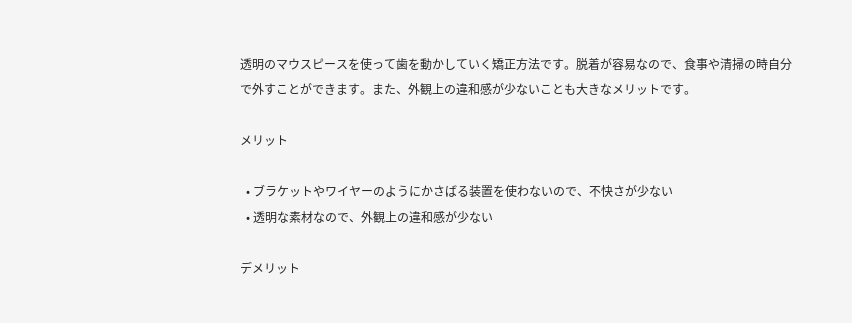透明のマウスピースを使って歯を動かしていく矯正方法です。脱着が容易なので、食事や清掃の時自分で外すことができます。また、外観上の違和感が少ないことも大きなメリットです。

メリット

  • ブラケットやワイヤーのようにかさばる装置を使わないので、不快さが少ない
  • 透明な素材なので、外観上の違和感が少ない

デメリット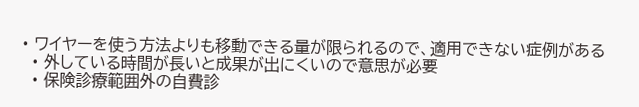• ワイヤーを使う方法よりも移動できる量が限られるので、適用できない症例がある
  • 外している時間が長いと成果が出にくいので意思が必要
  • 保険診療範囲外の自費診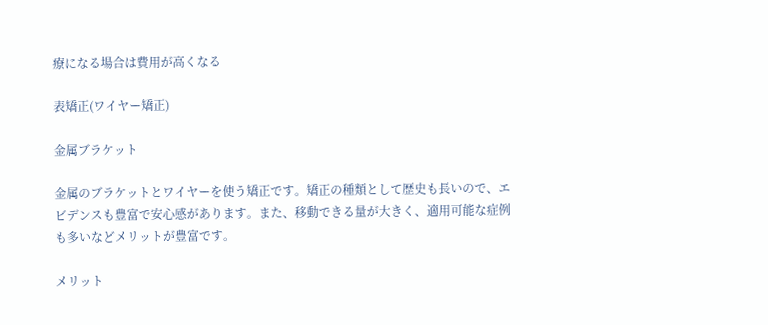療になる場合は費用が高くなる

表矯正(ワイヤー矯正)

金属ブラケット

金属のブラケットとワイヤーを使う矯正です。矯正の種類として歴史も長いので、エビデンスも豊富で安心感があります。また、移動できる量が大きく、適用可能な症例も多いなどメリットが豊富です。

メリット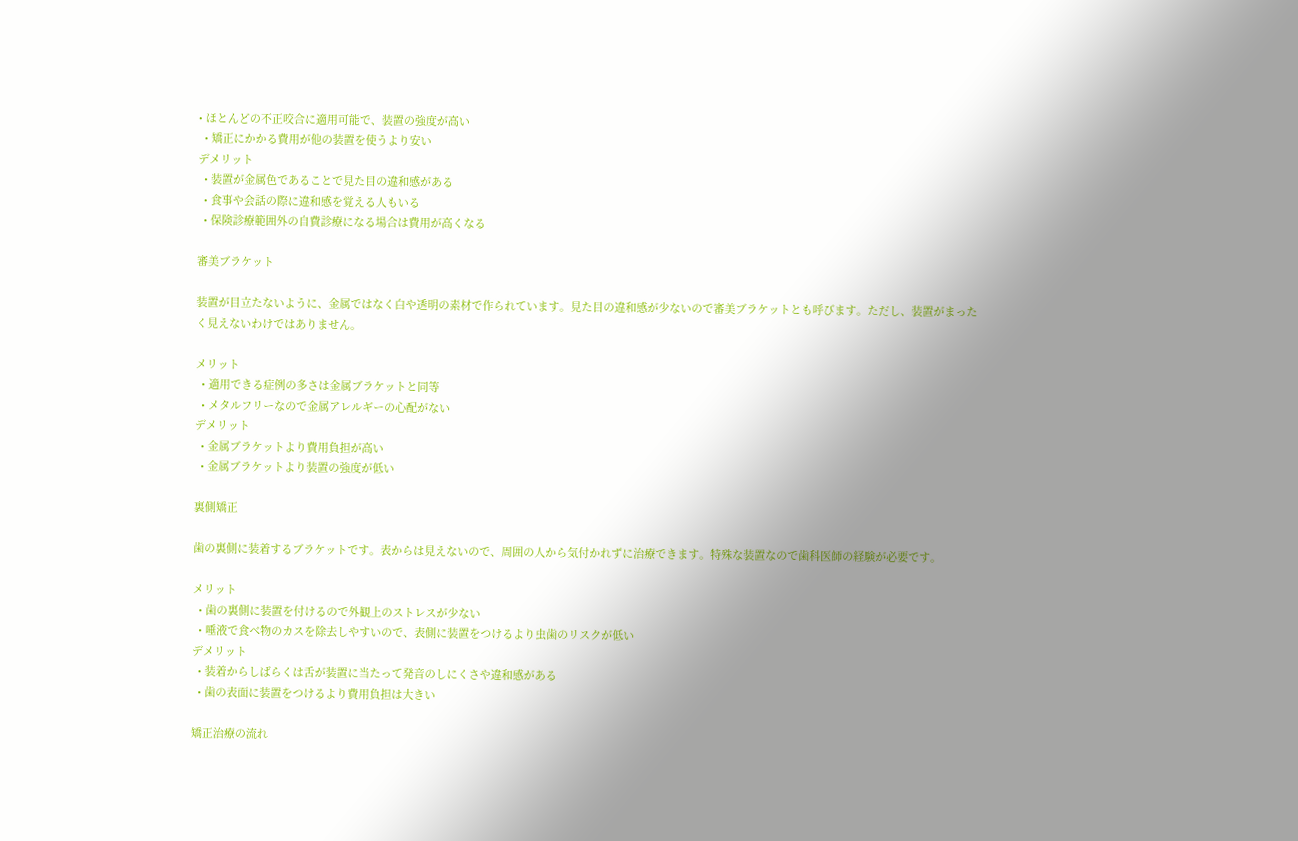• ほとんどの不正咬合に適用可能で、装置の強度が高い
  • 矯正にかかる費用が他の装置を使うより安い
デメリット
  • 装置が金属色であることで見た目の違和感がある
  • 食事や会話の際に違和感を覚える人もいる
  • 保険診療範囲外の自費診療になる場合は費用が高くなる

審美ブラケット

装置が目立たないように、金属ではなく白や透明の素材で作られています。見た目の違和感が少ないので審美ブラケットとも呼びます。ただし、装置がまったく見えないわけではありません。

メリット
  • 適用できる症例の多さは金属ブラケットと同等
  • メタルフリーなので金属アレルギーの心配がない
デメリット
  • 金属ブラケットより費用負担が高い
  • 金属ブラケットより装置の強度が低い

裏側矯正

歯の裏側に装着するブラケットです。表からは見えないので、周囲の人から気付かれずに治療できます。特殊な装置なので歯科医師の経験が必要です。

メリット
  • 歯の裏側に装置を付けるので外観上のストレスが少ない
  • 唾液で食べ物のカスを除去しやすいので、表側に装置をつけるより虫歯のリスクが低い
デメリット
  • 装着からしばらくは舌が装置に当たって発音のしにくさや違和感がある
  • 歯の表面に装置をつけるより費用負担は大きい

矯正治療の流れ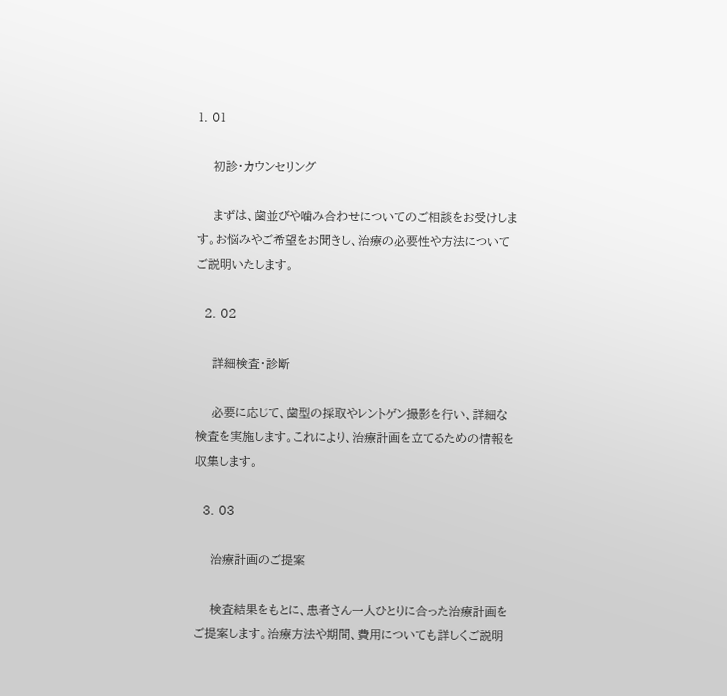1. 01

    初診・カウンセリング

    まずは、歯並びや噛み合わせについてのご相談をお受けします。お悩みやご希望をお聞きし、治療の必要性や方法についてご説明いたします。

  2. 02

    詳細検査・診断

    必要に応じて、歯型の採取やレントゲン撮影を行い、詳細な検査を実施します。これにより、治療計画を立てるための情報を収集します。

  3. 03

    治療計画のご提案

    検査結果をもとに、患者さん一人ひとりに合った治療計画をご提案します。治療方法や期間、費用についても詳しくご説明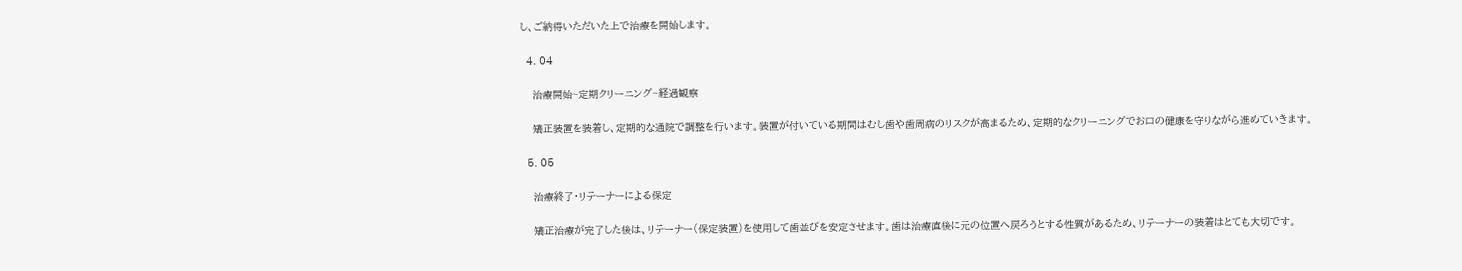し、ご納得いただいた上で治療を開始します。

  4. 04

    治療開始~定期クリーニング~経過観察

    矯正装置を装着し、定期的な通院で調整を行います。装置が付いている期間はむし歯や歯周病のリスクが高まるため、定期的なクリーニングでお口の健康を守りながら進めていきます。

  5. 05

    治療終了・リテーナーによる保定

    矯正治療が完了した後は、リテーナー(保定装置)を使用して歯並びを安定させます。歯は治療直後に元の位置へ戻ろうとする性質があるため、リテーナーの装着はとても大切です。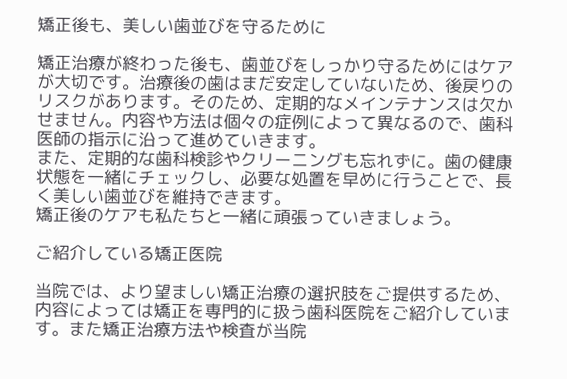矯正後も、美しい歯並びを守るために

矯正治療が終わった後も、歯並びをしっかり守るためにはケアが大切です。治療後の歯はまだ安定していないため、後戻りのリスクがあります。そのため、定期的なメインテナンスは欠かせません。内容や方法は個々の症例によって異なるので、歯科医師の指示に沿って進めていきます。
また、定期的な歯科検診やクリーニングも忘れずに。歯の健康状態を一緒にチェックし、必要な処置を早めに行うことで、長く美しい歯並びを維持できます。
矯正後のケアも私たちと一緒に頑張っていきましょう。

ご紹介している矯正医院

当院では、より望ましい矯正治療の選択肢をご提供するため、内容によっては矯正を専門的に扱う歯科医院をご紹介しています。また矯正治療方法や検査が当院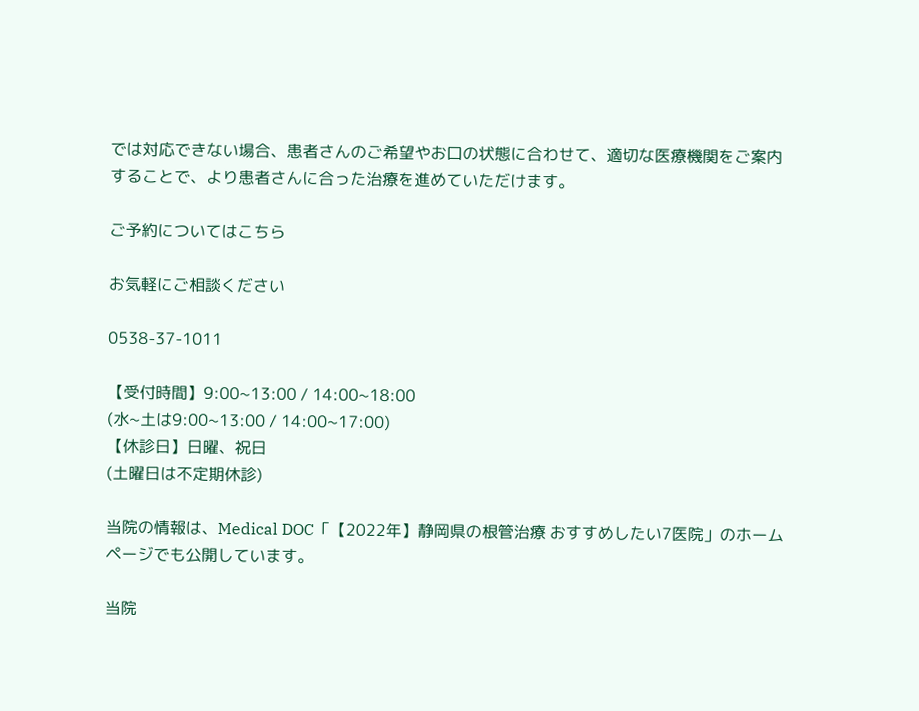では対応できない場合、患者さんのご希望やお口の状態に合わせて、適切な医療機関をご案内することで、より患者さんに合った治療を進めていただけます。

ご予約についてはこちら

お気軽にご相談ください

0538-37-1011

【受付時間】9:00~13:00 / 14:00~18:00
(水~土は9:00~13:00 / 14:00~17:00)
【休診日】日曜、祝日
(土曜日は不定期休診)

当院の情報は、Medical DOC「【2022年】静岡県の根管治療 おすすめしたい7医院」のホームページでも公開しています。

当院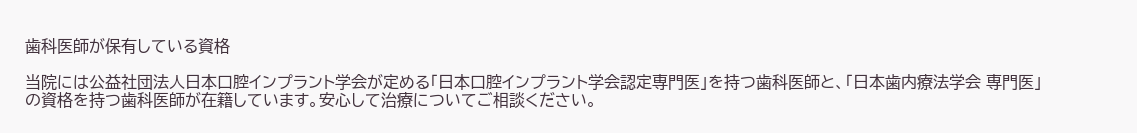歯科医師が保有している資格

当院には公益社団法人日本口腔インプラント学会が定める「日本口腔インプラント学会認定専門医」を持つ歯科医師と、「日本歯内療法学会 専門医」の資格を持つ歯科医師が在籍しています。安心して治療についてご相談ください。